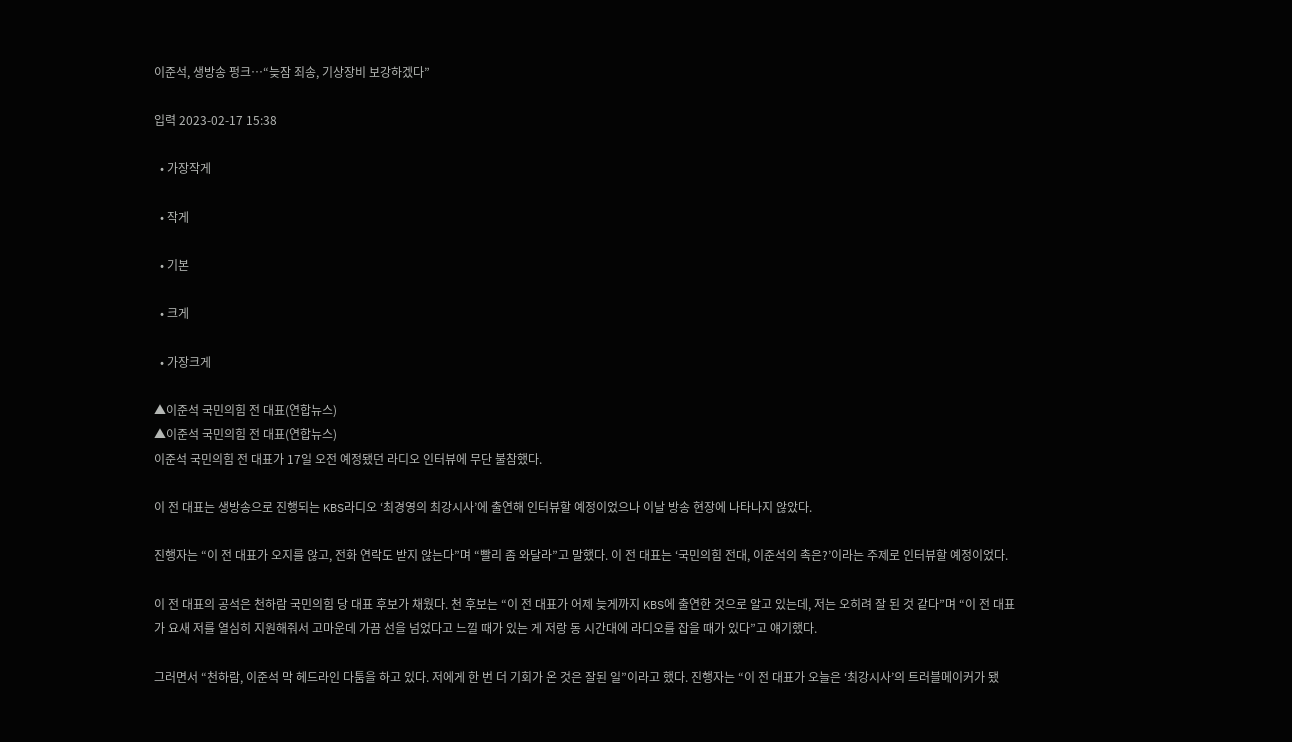이준석, 생방송 펑크…“늦잠 죄송, 기상장비 보강하겠다”

입력 2023-02-17 15:38

  • 가장작게

  • 작게

  • 기본

  • 크게

  • 가장크게

▲이준석 국민의힘 전 대표(연합뉴스)
▲이준석 국민의힘 전 대표(연합뉴스)
이준석 국민의힘 전 대표가 17일 오전 예정됐던 라디오 인터뷰에 무단 불참했다.

이 전 대표는 생방송으로 진행되는 KBS라디오 ‘최경영의 최강시사’에 출연해 인터뷰할 예정이었으나 이날 방송 현장에 나타나지 않았다.

진행자는 “이 전 대표가 오지를 않고, 전화 연락도 받지 않는다”며 “빨리 좀 와달라”고 말했다. 이 전 대표는 ‘국민의힘 전대, 이준석의 촉은?’이라는 주제로 인터뷰할 예정이었다.

이 전 대표의 공석은 천하람 국민의힘 당 대표 후보가 채웠다. 천 후보는 “이 전 대표가 어제 늦게까지 KBS에 출연한 것으로 알고 있는데, 저는 오히려 잘 된 것 같다”며 “이 전 대표가 요새 저를 열심히 지원해줘서 고마운데 가끔 선을 넘었다고 느낄 때가 있는 게 저랑 동 시간대에 라디오를 잡을 때가 있다”고 얘기했다.

그러면서 “천하람, 이준석 막 헤드라인 다툼을 하고 있다. 저에게 한 번 더 기회가 온 것은 잘된 일”이라고 했다. 진행자는 “이 전 대표가 오늘은 ‘최강시사’의 트러블메이커가 됐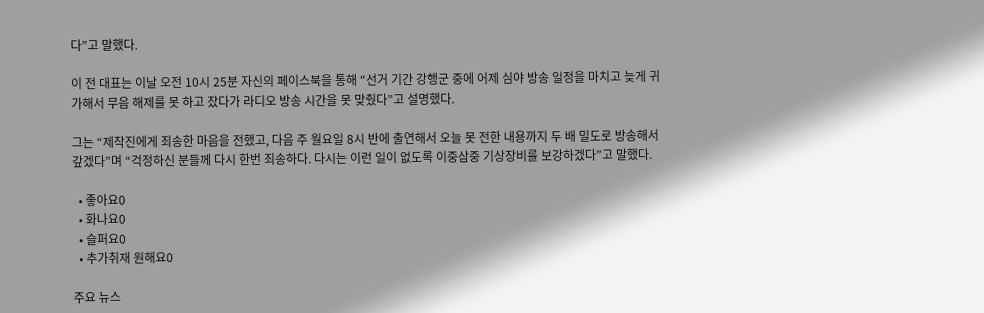다”고 말했다.

이 전 대표는 이날 오전 10시 25분 자신의 페이스북을 통해 “선거 기간 강행군 중에 어제 심야 방송 일정을 마치고 늦게 귀가해서 무음 해제를 못 하고 잤다가 라디오 방송 시간을 못 맞췄다”고 설명했다.

그는 “제작진에게 죄송한 마음을 전했고, 다음 주 월요일 8시 반에 출연해서 오늘 못 전한 내용까지 두 배 밀도로 방송해서 갚겠다”며 “걱정하신 분들께 다시 한번 죄송하다. 다시는 이런 일이 없도록 이중삼중 기상장비를 보강하겠다”고 말했다.

  • 좋아요0
  • 화나요0
  • 슬퍼요0
  • 추가취재 원해요0

주요 뉴스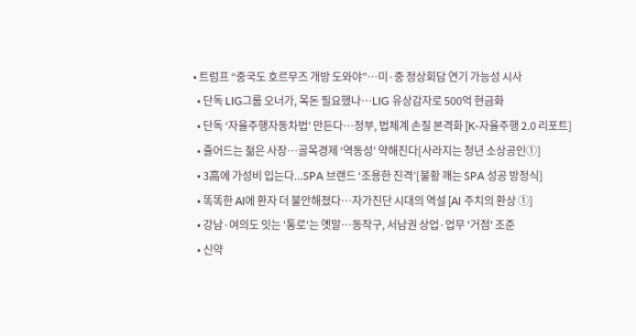• 트럼프 “중국도 호르무즈 개방 도와야”…미·중 정상회담 연기 가능성 시사
  • 단독 LIG그룹 오너가, 목돈 필요했나…LIG 유상감자로 500억 현금화
  • 단독 ‘자율주행자동차법’ 만든다…정부, 법체계 손질 본격화 [K-자율주행 2.0 리포트]
  • 줄어드는 젊은 사장…골목경제 ‘역동성’ 약해진다[사라지는 청년 소상공인①]
  • 3高에 가성비 입는다...SPA 브랜드 ‘조용한 진격’[불황 깨는 SPA 성공 방정식]
  • 똑똑한 AI에 환자 더 불안해졌다…자가진단 시대의 역설 [AI 주치의 환상 ①]
  • 강남·여의도 잇는 '통로'는 옛말⋯동작구, 서남권 상업·업무 '거점' 조준
  • 신약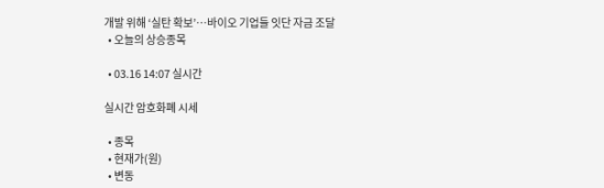개발 위해 ‘실탄 확보’…바이오 기업들 잇단 자금 조달
  • 오늘의 상승종목

  • 03.16 14:07 실시간

실시간 암호화폐 시세

  • 종목
  • 현재가(원)
  • 변동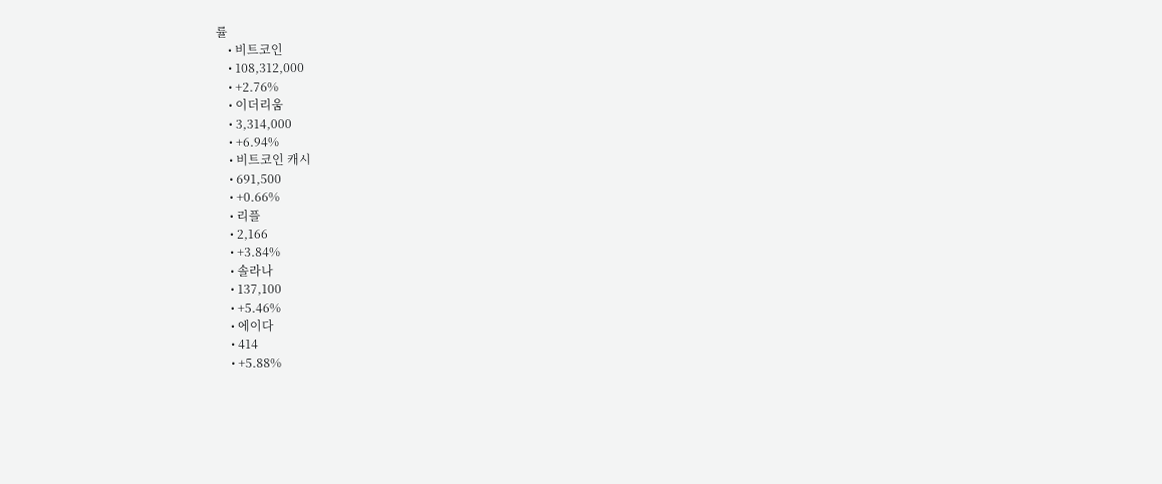률
    • 비트코인
    • 108,312,000
    • +2.76%
    • 이더리움
    • 3,314,000
    • +6.94%
    • 비트코인 캐시
    • 691,500
    • +0.66%
    • 리플
    • 2,166
    • +3.84%
    • 솔라나
    • 137,100
    • +5.46%
    • 에이다
    • 414
    • +5.88%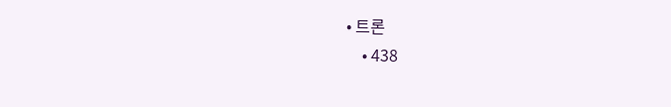• 트론
    • 438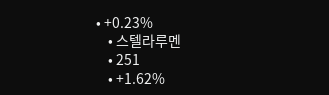• +0.23%
    • 스텔라루멘
    • 251
    • +1.62%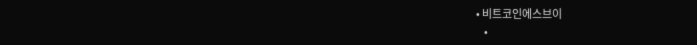• 비트코인에스브이
    •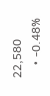22,580
    • -0.48%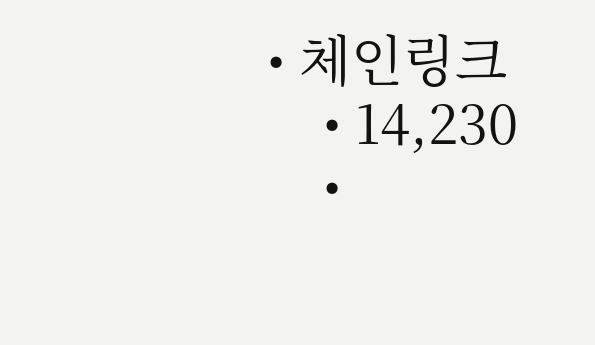• 체인링크
    • 14,230
    •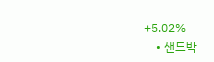+5.02%
    • 샌드박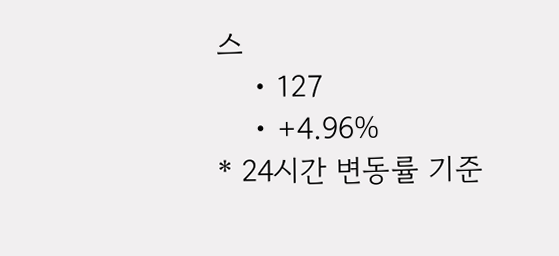스
    • 127
    • +4.96%
* 24시간 변동률 기준